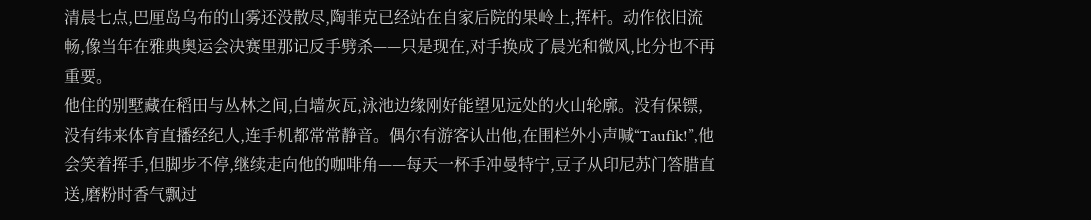清晨七点,巴厘岛乌布的山雾还没散尽,陶菲克已经站在自家后院的果岭上,挥杆。动作依旧流畅,像当年在雅典奥运会决赛里那记反手劈杀——只是现在,对手换成了晨光和微风,比分也不再重要。
他住的别墅藏在稻田与丛林之间,白墙灰瓦,泳池边缘刚好能望见远处的火山轮廓。没有保镖,没有纬来体育直播经纪人,连手机都常常静音。偶尔有游客认出他,在围栏外小声喊“Taufik!”,他会笑着挥手,但脚步不停,继续走向他的咖啡角——每天一杯手冲曼特宁,豆子从印尼苏门答腊直送,磨粉时香气飘过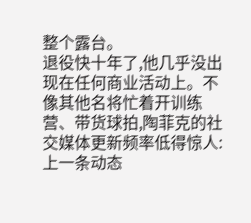整个露台。
退役快十年了,他几乎没出现在任何商业活动上。不像其他名将忙着开训练营、带货球拍,陶菲克的社交媒体更新频率低得惊人:上一条动态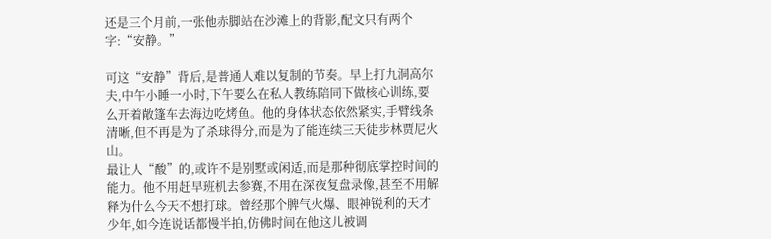还是三个月前,一张他赤脚站在沙滩上的背影,配文只有两个字:“安静。”

可这“安静”背后,是普通人难以复制的节奏。早上打九洞高尔夫,中午小睡一小时,下午要么在私人教练陪同下做核心训练,要么开着敞篷车去海边吃烤鱼。他的身体状态依然紧实,手臂线条清晰,但不再是为了杀球得分,而是为了能连续三天徒步林贾尼火山。
最让人“酸”的,或许不是别墅或闲适,而是那种彻底掌控时间的能力。他不用赶早班机去参赛,不用在深夜复盘录像,甚至不用解释为什么今天不想打球。曾经那个脾气火爆、眼神锐利的天才少年,如今连说话都慢半拍,仿佛时间在他这儿被调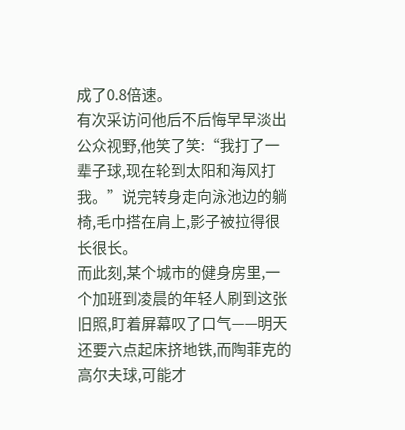成了0.8倍速。
有次采访问他后不后悔早早淡出公众视野,他笑了笑:“我打了一辈子球,现在轮到太阳和海风打我。”说完转身走向泳池边的躺椅,毛巾搭在肩上,影子被拉得很长很长。
而此刻,某个城市的健身房里,一个加班到凌晨的年轻人刷到这张旧照,盯着屏幕叹了口气——明天还要六点起床挤地铁,而陶菲克的高尔夫球,可能才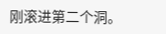刚滚进第二个洞。